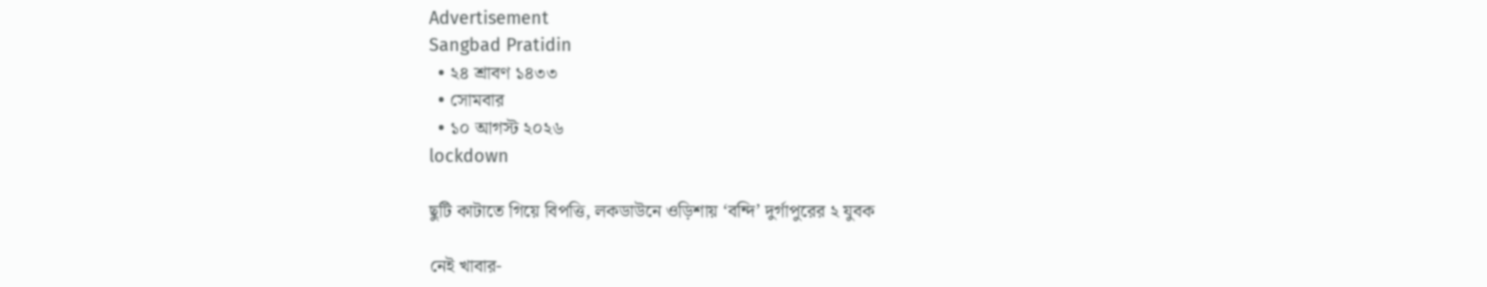Advertisement
Sangbad Pratidin
  • ২৪ শ্রাবণ ১৪৩৩
  • সোমবার
  • ১০ আগস্ট ২০২৬
lockdown

ছুটি কাটাতে গিয়ে বিপত্তি, লকডাউনে ওড়িশায় ‘বন্দি’ দুর্গাপুরের ২ যুবক

নেই খাবার-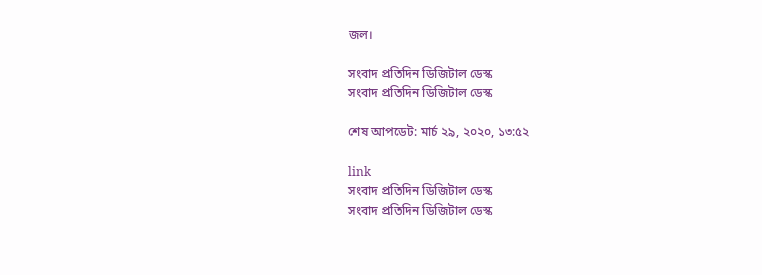জল।

সংবাদ প্রতিদিন ডিজিটাল ডেস্ক
সংবাদ প্রতিদিন ডিজিটাল ডেস্ক

শেষ আপডেট: মার্চ ২৯, ২০২০, ১৩:৫২

link
সংবাদ প্রতিদিন ডিজিটাল ডেস্ক
সংবাদ প্রতিদিন ডিজিটাল ডেস্ক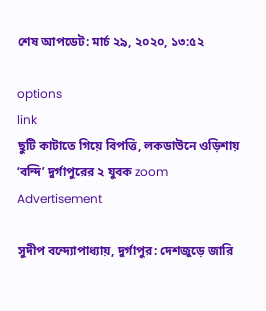শেষ আপডেট: মার্চ ২৯, ২০২০, ১৩:৫২

options
link
ছুটি কাটাতে গিয়ে বিপত্তি, লকডাউনে ওড়িশায় ‘বন্দি’ দুর্গাপুরের ২ যুবক zoom
Advertisement

সুদীপ বন্দ্যোপাধ্যায়, দুর্গাপুর: দেশজুড়ে জারি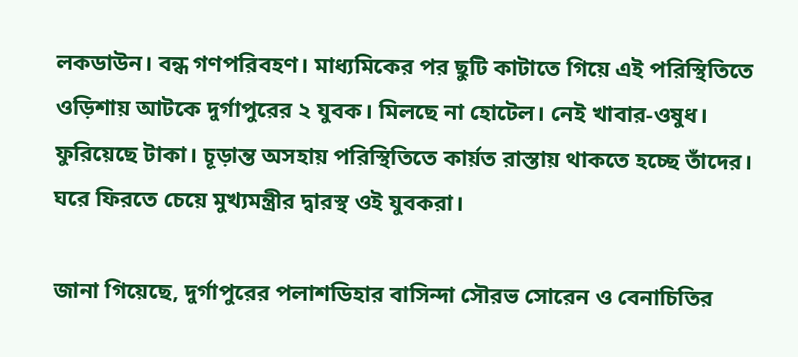লকডাউন। বন্ধ গণপরিবহণ। মাধ্যমিকের পর ছুটি কাটাতে গিয়ে এই পরিস্থিতিতে ওড়িশায় আটকে দুর্গাপুরের ২ যুবক। মিলছে না হোটেল। নেই খাবার-ওষুধ। ফুরিয়েছে টাকা। চূড়ান্ত অসহায় পরিস্থিতিতে কার্য়ত রাস্তায় থাকতে হচ্ছে তাঁদের। ঘরে ফিরতে চেয়ে মুখ্যমন্ত্রীর দ্বারস্থ ওই যুবকরা।

জানা গিয়েছে, দুর্গাপুরের পলাশডিহার বাসিন্দা সৌরভ সোরেন ও বেনাচিতির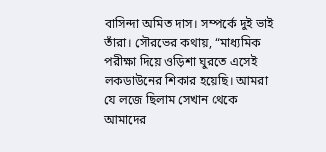বাসিন্দা অমিত দাস। সম্পর্কে দুই ভাই তাঁরা। সৌরভের কথায়, “মাধ্যমিক পরীক্ষা দিয়ে ওড়িশা ঘুরতে এসেই লকডাউনের শিকার হয়েছি। আমরা যে লজে ছিলাম সেখান থেকে আমাদের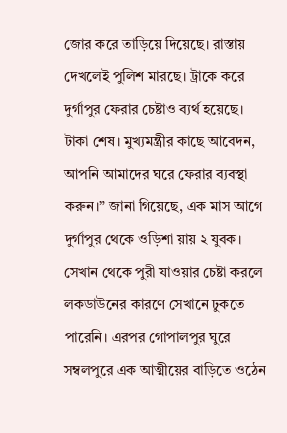জোর করে তাড়িয়ে দিয়েছে। রাস্তায় দেখলেই পুলিশ মারছে। ট্রাকে করে দুর্গাপুর ফেরার চেষ্টাও ব্যর্থ হয়েছে। টাকা শেষ। মুখ্যমন্ত্রীর কাছে আবেদন, আপনি আমাদের ঘরে ফেরার ব্যবস্থা করুন।” জানা গিয়েছে, এক মাস আগে দুর্গাপুর থেকে ওড়িশা য়ায় ২ যুবক। সেখান থেকে পুরী যাওয়ার চেষ্টা করলে লকডাউনের কারণে সেখানে ঢুকতে পারেনি। এরপর গোপালপুর ঘুরে সম্বলপুরে এক আত্মীয়ের বাড়িতে ওঠেন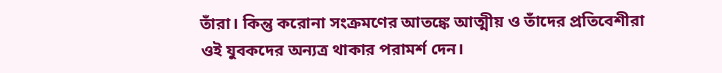তাঁরা। কিন্তু করোনা সংক্রমণের আতঙ্কে আত্মীয় ও তাঁদের প্রতিবেশীরা ওই যুবকদের অন্যত্র থাকার পরামর্শ দেন।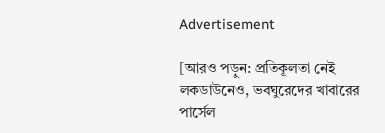Advertisement

[আরও পড়ুন: প্রতিকূলতা নেই লকডাউনেও, ভবঘুরেদের খাবারের পার্সেল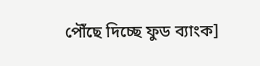পৌঁছে দিচ্ছে ফুড ব্যাংক]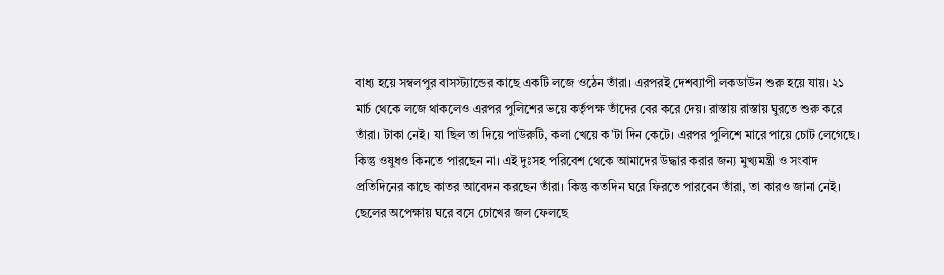বাধ্য হয়ে সম্বলপুর বাসস্ট্যান্ডের কাছে একটি লজে ওঠেন তাঁরা। এরপরই দেশব্যাপী লকডাউন শুরু হয়ে যায়। ২১ মার্চ থেকে লজে থাকলেও এরপর পুলিশের ভয়ে কর্তৃপক্ষ তাঁদের বের করে দেয়। রাস্তায় রাস্তায় ঘুরতে শুরু করে তাঁরা। টাকা নেই। যা ছিল তা দিয়ে পাউরুটি, কলা খেয়ে ক’টা দিন কেটে। এরপর পুলিশে মারে পায়ে চোট লেগেছে। কিন্তু ওষুধও কিনতে পারছেন না। এই দুঃসহ পরিবেশ থেকে আমাদের উদ্ধার করার জন্য মুখ্যমন্ত্রী ও সংবাদ প্রতিদিনের কাছে কাতর আবেদন করছেন তাঁরা। কিন্তু কতদিন ঘরে ফিরতে পারবেন তাঁরা, তা কারও জানা নেই। ছেলের অপেক্ষায় ঘরে বসে চোখের জল ফেলছে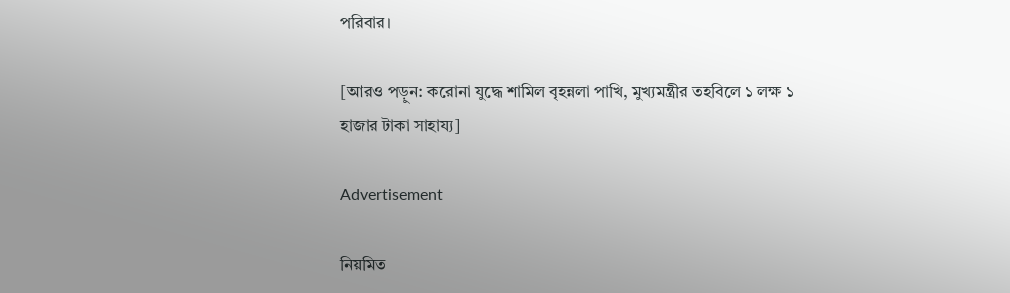পরিবার।

[আরও পড়ুন: করোনা যুদ্ধে শামিল বৃহন্নলা পাখি, মুখ্যমন্ত্রীর তহবিলে ১ লক্ষ ১ হাজার টাকা সাহায্য]

Advertisement

নিয়মিত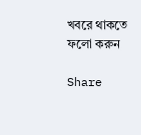খবরে থাকতে ফলো করুন

Share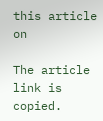this article on

The article link is copied.